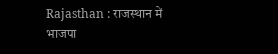Rajasthan : राजस्थान में भाजपा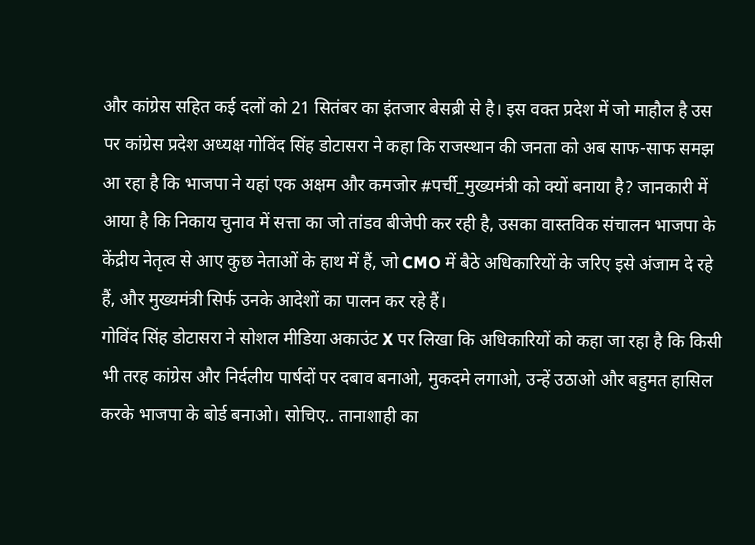और कांग्रेस सहित कई दलों को 21 सितंबर का इंतजार बेसब्री से है। इस वक्त प्रदेश में जो माहौल है उस पर कांग्रेस प्रदेश अध्यक्ष गोविंद सिंह डोटासरा ने कहा कि राजस्थान की जनता को अब साफ-साफ समझ आ रहा है कि भाजपा ने यहां एक अक्षम और कमजोर #पर्ची_मुख्यमंत्री को क्यों बनाया है? जानकारी में आया है कि निकाय चुनाव में सत्ता का जो तांडव बीजेपी कर रही है, उसका वास्तविक संचालन भाजपा के केंद्रीय नेतृत्व से आए कुछ नेताओं के हाथ में हैं, जो CMO में बैठे अधिकारियों के जरिए इसे अंजाम दे रहे हैं, और मुख्यमंत्री सिर्फ उनके आदेशों का पालन कर रहे हैं।
गोविंद सिंह डोटासरा ने सोशल मीडिया अकाउंट X पर लिखा कि अधिकारियों को कहा जा रहा है कि किसी भी तरह कांग्रेस और निर्दलीय पार्षदों पर दबाव बनाओ, मुकदमे लगाओ, उन्हें उठाओ और बहुमत हासिल करके भाजपा के बोर्ड बनाओ। सोचिए.. तानाशाही का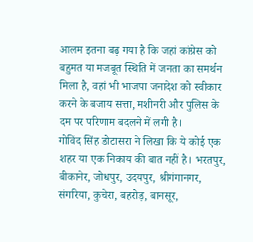आलम इतना बढ़ गया है कि जहां कांग्रेस को बहुमत या मजबूत स्थिति में जनता का समर्थन मिला है, वहां भी भाजपा जनादेश को स्वीकार करने के बजाय सत्ता, मशीनरी और पुलिस के दम पर परिणाम बदलने में लगी है।
गोविंद सिंह डोटासरा ने लिखा कि ये कोई एक शहर या एक निकाय की बात नहीं है। भरतपुर, बीकानेर, जोधपुर, उदयपुर, श्रीगंगानगर, संगरिया, कुचेरा, बहरोड़, बानसूर,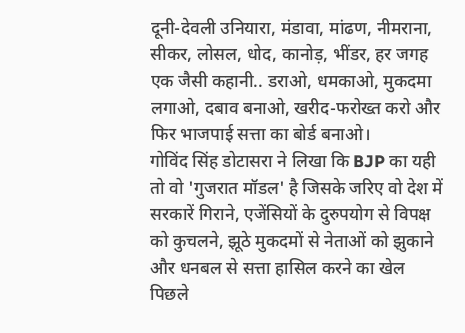दूनी-देवली उनियारा, मंडावा, मांढण, नीमराना, सीकर, लोसल, धोद, कानोड़, भींडर, हर जगह एक जैसी कहानी.. डराओ, धमकाओ, मुकदमा लगाओ, दबाव बनाओ, खरीद-फरोख्त करो और फिर भाजपाई सत्ता का बोर्ड बनाओ।
गोविंद सिंह डोटासरा ने लिखा कि BJP का यही तो वो 'गुजरात मॉडल' है जिसके जरिए वो देश में सरकारें गिराने, एजेंसियों के दुरुपयोग से विपक्ष को कुचलने, झूठे मुकदमों से नेताओं को झुकाने और धनबल से सत्ता हासिल करने का खेल पिछले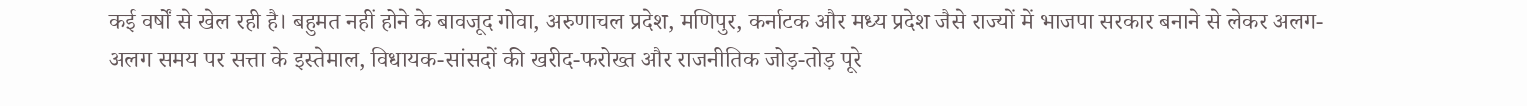कई वर्षों से खेल रही है। बहुमत नहीं होने के बावजूद गोवा, अरुणाचल प्रदेश, मणिपुर, कर्नाटक और मध्य प्रदेश जैसे राज्यों में भाजपा सरकार बनाने से लेकर अलग-अलग समय पर सत्ता के इस्तेमाल, विधायक-सांसदों की खरीद-फरोख्त और राजनीतिक जोड़-तोड़ पूरे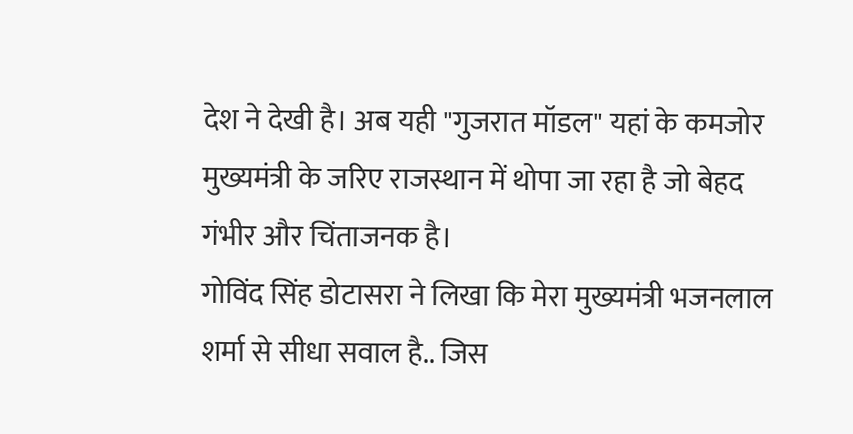देश ने देखी है। अब यही "गुजरात मॉडल" यहां के कमजोर मुख्यमंत्री के जरिए राजस्थान में थोपा जा रहा है जो बेहद गंभीर और चिंताजनक है।
गोविंद सिंह डोटासरा ने लिखा कि मेरा मुख्यमंत्री भजनलाल शर्मा से सीधा सवाल है.. जिस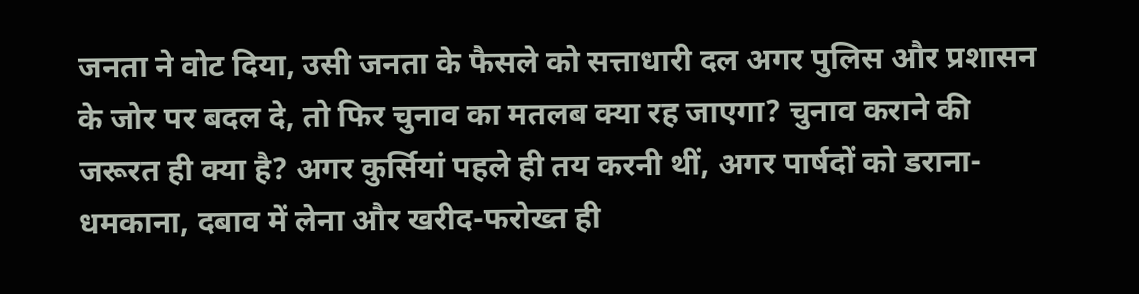जनता ने वोट दिया, उसी जनता के फैसले को सत्ताधारी दल अगर पुलिस और प्रशासन के जोर पर बदल दे, तो फिर चुनाव का मतलब क्या रह जाएगा? चुनाव कराने की जरूरत ही क्या है? अगर कुर्सियां पहले ही तय करनी थीं, अगर पार्षदों को डराना-धमकाना, दबाव में लेना और खरीद-फरोख्त ही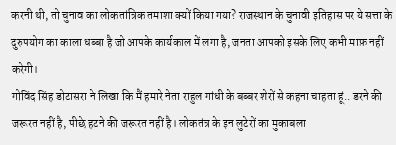करनी थी, तो चुनाव का लोकतांत्रिक तमाशा क्यों किया गया? राजस्थान के चुनावी इतिहास पर ये सत्ता के दुरुपयोग का काला धब्बा है जो आपके कार्यकाल में लगा है, जनता आपको इसके लिए कभी माफ़ नहीं करेगी।
गोविंद सिंह डोटासरा ने लिखा कि मैं हमारे नेता राहुल गांधी के बब्बर शेरों से कहना चाहता हूं.. डरने की जरूरत नहीं है, पीछे हटने की जरूरत नहीं है। लोकतंत्र के इन लुटेरों का मुकाबला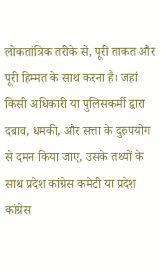लोकतांत्रिक तरीके से, पूरी ताकत और पूरी हिम्मत के साथ करना है। जहां किसी अधिकारी या पुलिसकर्मी द्वारा दबाव, धमकी, और सत्ता के दुरुपयोग से दमन किया जाए, उसके तथ्यों के साथ प्रदेश कांग्रेस कमेटी या प्रदेश कांग्रेस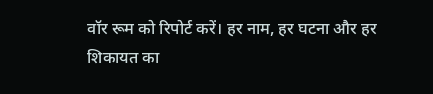वॉर रूम को रिपोर्ट करें। हर नाम, हर घटना और हर शिकायत का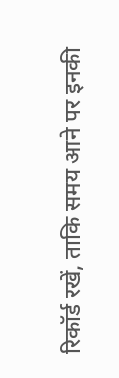रिकॉर्ड रखें, ताकि समय आने पर इनकी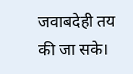जवाबदेही तय की जा सके।